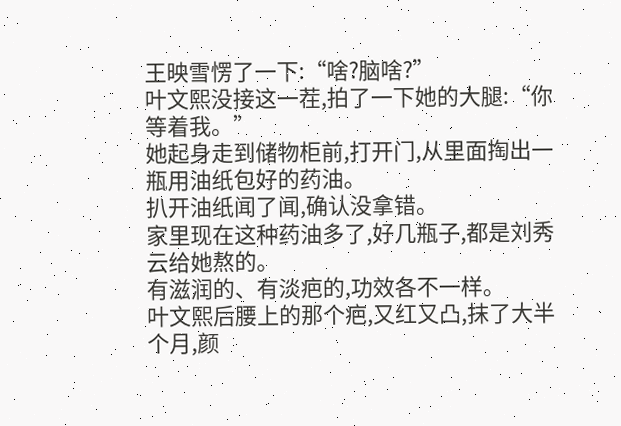王映雪愣了一下:“啥?脑啥?”
叶文熙没接这一茬,拍了一下她的大腿:“你等着我。”
她起身走到储物柜前,打开门,从里面掏出一瓶用油纸包好的药油。
扒开油纸闻了闻,确认没拿错。
家里现在这种药油多了,好几瓶子,都是刘秀云给她熬的。
有滋润的、有淡疤的,功效各不一样。
叶文熙后腰上的那个疤,又红又凸,抹了大半个月,颜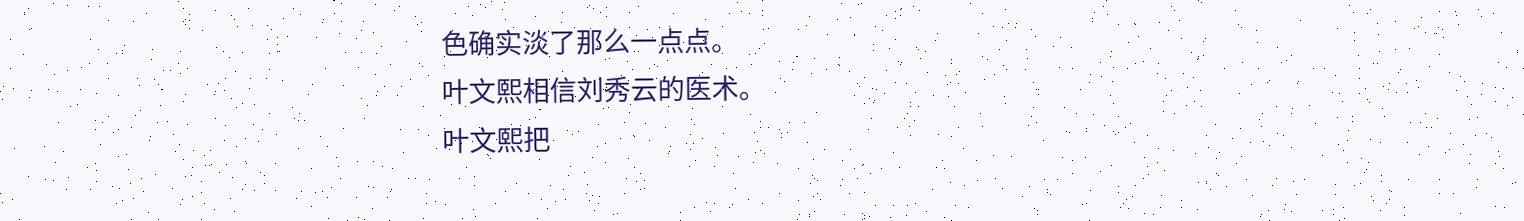色确实淡了那么一点点。
叶文熙相信刘秀云的医术。
叶文熙把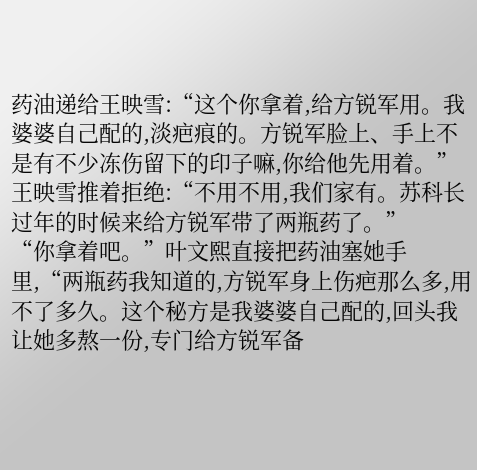药油递给王映雪:“这个你拿着,给方锐军用。我婆婆自己配的,淡疤痕的。方锐军脸上、手上不是有不少冻伤留下的印子嘛,你给他先用着。”
王映雪推着拒绝:“不用不用,我们家有。苏科长过年的时候来给方锐军带了两瓶药了。”
“你拿着吧。”叶文熙直接把药油塞她手里,“两瓶药我知道的,方锐军身上伤疤那么多,用不了多久。这个秘方是我婆婆自己配的,回头我让她多熬一份,专门给方锐军备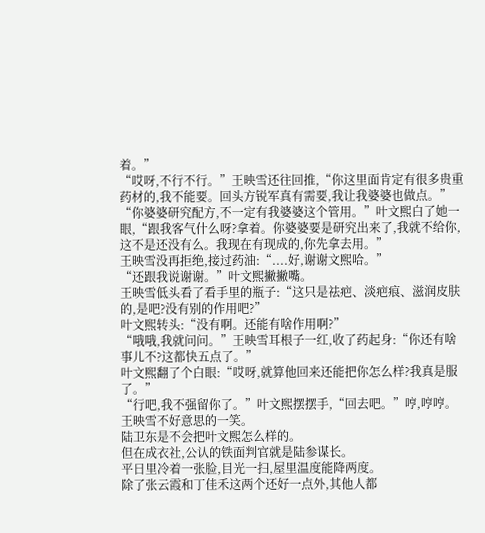着。”
“哎呀,不行不行。”王映雪还往回推,“你这里面肯定有很多贵重药材的,我不能要。回头方锐军真有需要,我让我婆婆也做点。”
“你婆婆研究配方,不一定有我婆婆这个管用。”叶文熙白了她一眼,“跟我客气什么呀?拿着。你婆婆要是研究出来了,我就不给你,这不是还没有么。我现在有现成的,你先拿去用。”
王映雪没再拒绝,接过药油:“....好,谢谢文熙哈。”
“还跟我说谢谢。”叶文熙撇撇嘴。
王映雪低头看了看手里的瓶子:“这只是祛疤、淡疤痕、滋润皮肤的,是吧?没有别的作用吧?”
叶文熙转头:“没有啊。还能有啥作用啊?”
“哦哦,我就问问。”王映雪耳根子一红,收了药起身:“你还有啥事儿不?这都快五点了。”
叶文熙翻了个白眼:“哎呀,就算他回来还能把你怎么样?我真是服了。”
“行吧,我不强留你了。”叶文熙摆摆手,“回去吧。”哼,哼哼。
王映雪不好意思的一笑。
陆卫东是不会把叶文熙怎么样的。
但在成衣社,公认的铁面判官就是陆参谋长。
平日里冷着一张脸,目光一扫,屋里温度能降两度。
除了张云霞和丁佳禾这两个还好一点外,其他人都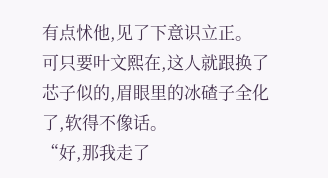有点怵他,见了下意识立正。
可只要叶文熙在,这人就跟换了芯子似的,眉眼里的冰碴子全化了,软得不像话。
“好,那我走了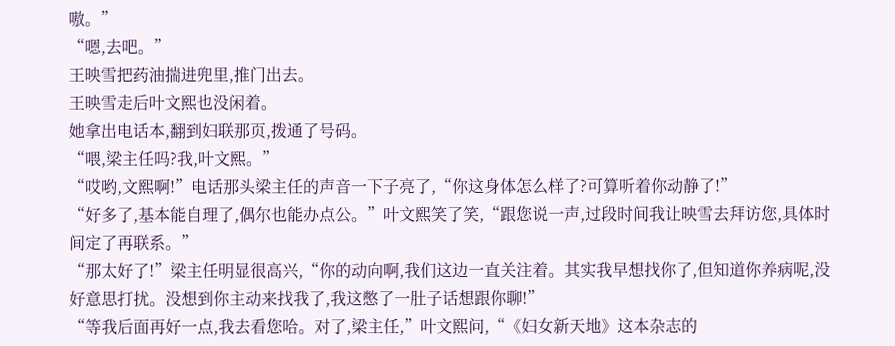嗷。”
“嗯,去吧。”
王映雪把药油揣进兜里,推门出去。
王映雪走后叶文熙也没闲着。
她拿出电话本,翻到妇联那页,拨通了号码。
“喂,梁主任吗?我,叶文熙。”
“哎哟,文熙啊!”电话那头梁主任的声音一下子亮了,“你这身体怎么样了?可算听着你动静了!”
“好多了,基本能自理了,偶尔也能办点公。”叶文熙笑了笑,“跟您说一声,过段时间我让映雪去拜访您,具体时间定了再联系。”
“那太好了!”梁主任明显很高兴,“你的动向啊,我们这边一直关注着。其实我早想找你了,但知道你养病呢,没好意思打扰。没想到你主动来找我了,我这憋了一肚子话想跟你聊!”
“等我后面再好一点,我去看您哈。对了,梁主任,”叶文熙问,“《妇女新天地》这本杂志的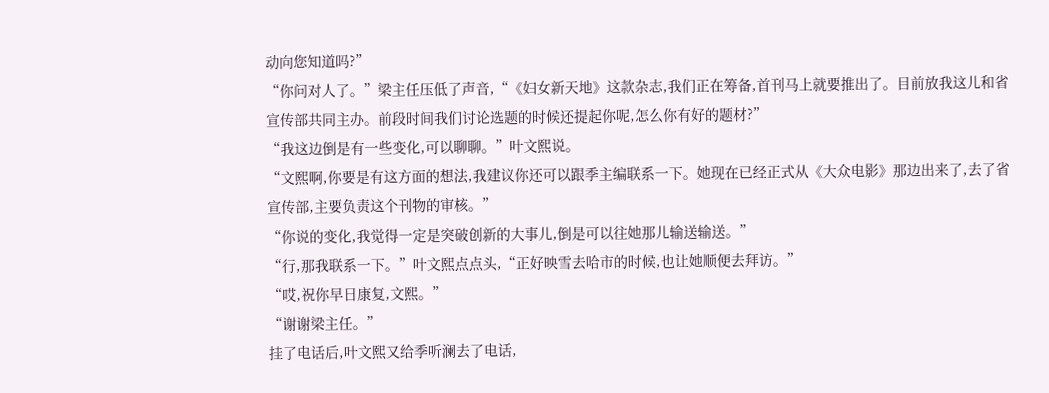动向您知道吗?”
“你问对人了。”梁主任压低了声音,“《妇女新天地》这款杂志,我们正在筹备,首刊马上就要推出了。目前放我这儿和省宣传部共同主办。前段时间我们讨论选题的时候还提起你呢,怎么你有好的题材?”
“我这边倒是有一些变化,可以聊聊。”叶文熙说。
“文熙啊,你要是有这方面的想法,我建议你还可以跟季主编联系一下。她现在已经正式从《大众电影》那边出来了,去了省宣传部,主要负责这个刊物的审核。”
“你说的变化,我觉得一定是突破创新的大事儿,倒是可以往她那儿输送输送。”
“行,那我联系一下。”叶文熙点点头,“正好映雪去哈市的时候,也让她顺便去拜访。”
“哎,祝你早日康复,文熙。”
“谢谢梁主任。”
挂了电话后,叶文熙又给季听澜去了电话,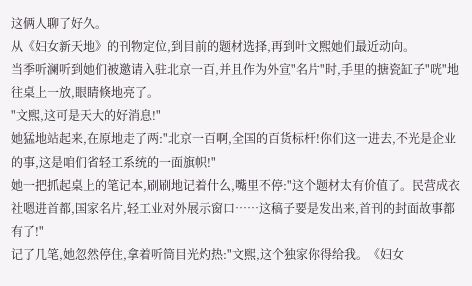这俩人聊了好久。
从《妇女新天地》的刊物定位,到目前的题材选择,再到叶文熙她们最近动向。
当季听澜听到她们被邀请入驻北京一百,并且作为外宣"名片"时,手里的搪瓷缸子"咣"地往桌上一放,眼睛倏地亮了。
"文熙,这可是天大的好消息!"
她猛地站起来,在原地走了两:"北京一百啊,全国的百货标杆!你们这一进去,不光是企业的事,这是咱们省轻工系统的一面旗帜!"
她一把抓起桌上的笔记本,刷刷地记着什么,嘴里不停:"这个题材太有价值了。民营成衣社嗯进首都,国家名片,轻工业对外展示窗口……这稿子要是发出来,首刊的封面故事都有了!"
记了几笔,她忽然停住,拿着听筒目光灼热:"文熙,这个独家你得给我。《妇女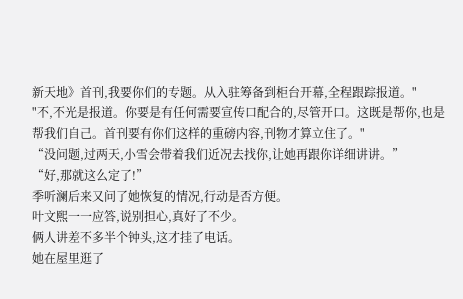新天地》首刊,我要你们的专题。从入驻筹备到柜台开幕,全程跟踪报道。"
"不,不光是报道。你要是有任何需要宣传口配合的,尽管开口。这既是帮你,也是帮我们自己。首刊要有你们这样的重磅内容,刊物才算立住了。"
“没问题,过两天,小雪会带着我们近况去找你,让她再跟你详细讲讲。”
“好,那就这么定了!”
季听澜后来又问了她恢复的情况,行动是否方便。
叶文熙一一应答,说别担心,真好了不少。
俩人讲差不多半个钟头,这才挂了电话。
她在屋里逛了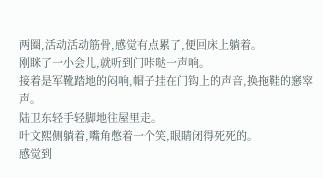两圈,活动活动筋骨,感觉有点累了,便回床上躺着。
刚眯了一小会儿,就听到门咔哒一声响。
接着是军靴踏地的闷响,帽子挂在门钩上的声音,换拖鞋的窸窣声。
陆卫东轻手轻脚地往屋里走。
叶文熙侧躺着,嘴角憋着一个笑,眼睛闭得死死的。
感觉到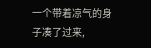一个带着凉气的身子凑了过来,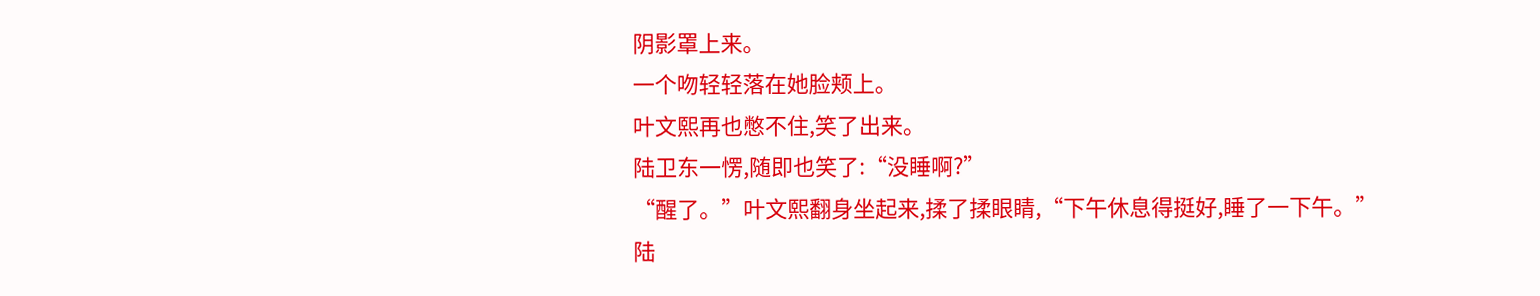阴影罩上来。
一个吻轻轻落在她脸颊上。
叶文熙再也憋不住,笑了出来。
陆卫东一愣,随即也笑了:“没睡啊?”
“醒了。”叶文熙翻身坐起来,揉了揉眼睛,“下午休息得挺好,睡了一下午。”
陆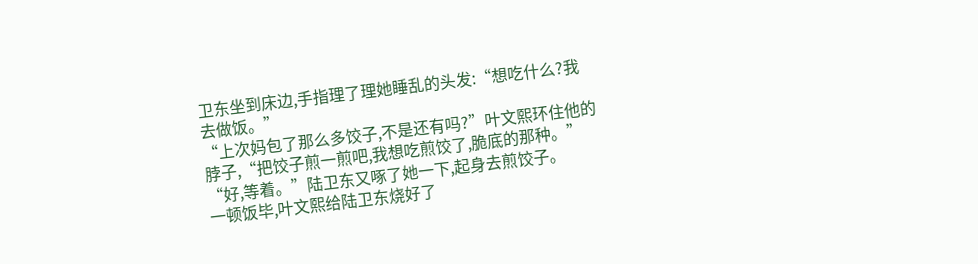卫东坐到床边,手指理了理她睡乱的头发:“想吃什么?我去做饭。”
“上次妈包了那么多饺子,不是还有吗?”叶文熙环住他的脖子,“把饺子煎一煎吧,我想吃煎饺了,脆底的那种。”
“好,等着。”陆卫东又啄了她一下,起身去煎饺子。
一顿饭毕,叶文熙给陆卫东烧好了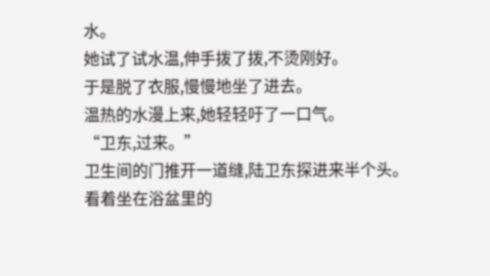水。
她试了试水温,伸手拨了拨,不烫刚好。
于是脱了衣服,慢慢地坐了进去。
温热的水漫上来,她轻轻吁了一口气。
“卫东,过来。”
卫生间的门推开一道缝,陆卫东探进来半个头。
看着坐在浴盆里的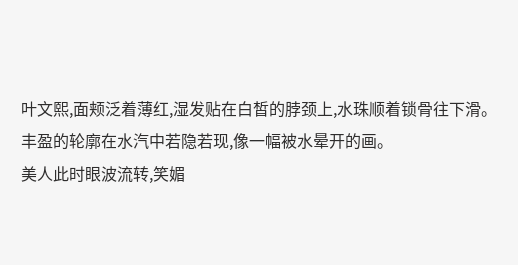叶文熙,面颊泛着薄红,湿发贴在白皙的脖颈上,水珠顺着锁骨往下滑。
丰盈的轮廓在水汽中若隐若现,像一幅被水晕开的画。
美人此时眼波流转,笑媚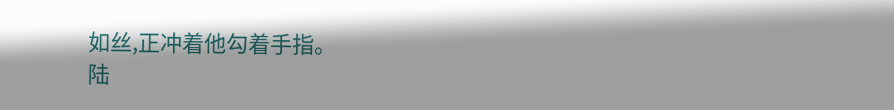如丝,正冲着他勾着手指。
陆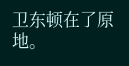卫东顿在了原地。